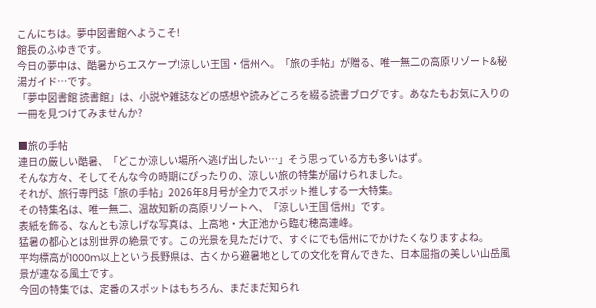こんにちは。夢中図書館へようこそ!
館長のふゆきです。
今日の夢中は、酷暑からエスケープ!涼しい王国・信州へ。「旅の手帖」が贈る、唯一無二の高原リゾート&秘湯ガイド…です。
「夢中図書館 読書館」は、小説や雑誌などの感想や読みどころを綴る読書ブログです。あなたもお気に入りの一冊を見つけてみませんか?

■旅の手帖
連日の厳しい酷暑、「どこか涼しい場所へ逃げ出したい…」そう思っている方も多いはず。
そんな方々、そしてそんな今の時期にぴったりの、涼しい旅の特集が届けられました。
それが、旅行専門誌「旅の手帖」2026年8月号が全力でスポット推しする一大特集。
その特集名は、唯一無二、温故知新の高原リゾートへ、「涼しい王国 信州」です。
表紙を飾る、なんとも涼しげな写真は、上高地・大正池から臨む穂高連峰。
猛暑の都心とは別世界の絶景です。この光景を見ただけで、すぐにでも信州にでかけたくなりますよね。
平均標高が1000m以上という長野県は、古くから避暑地としての文化を育んできた、日本屈指の美しい山岳風景が連なる風土です。
今回の特集では、定番のスポットはもちろん、まだまだ知られ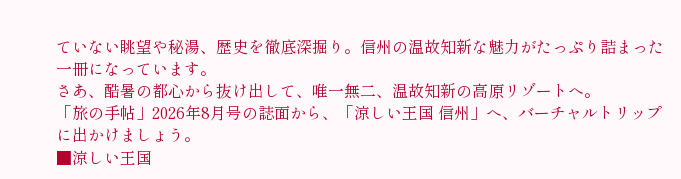ていない眺望や秘湯、歴史を徹底深掘り。信州の温故知新な魅力がたっぷり詰まった一冊になっています。
さあ、酷暑の都心から抜け出して、唯一無二、温故知新の高原リゾートへ。
「旅の手帖」2026年8月号の誌面から、「涼しい王国 信州」へ、バーチャルトリップに出かけましょう。
■涼しい王国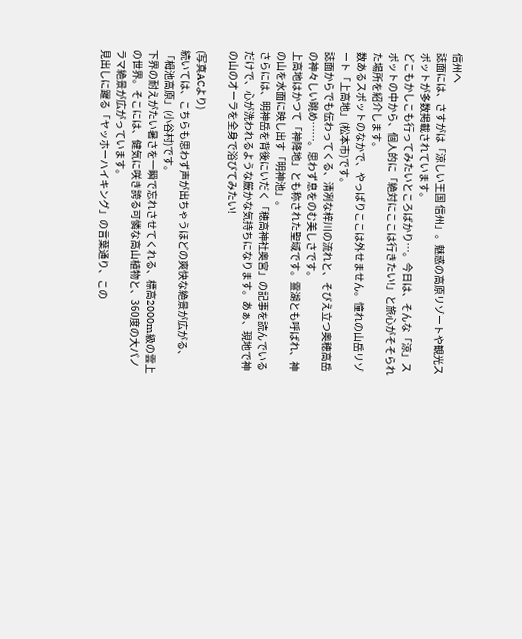信州へ
誌面には、さすがは「涼しい王国 信州」。魅惑の高原リゾートや観光スポットが多数掲載されています。
どこもかしこも行ってみたいところばかり…。今日は、そんな「涼」スポットの中から、個人的に「絶対にここは行きたい!」と旅心がそそられた場所を紹介します。
数あるスポットのなかで、やっぱりここは外せません。憧れの山岳リゾート「上高地」(松本市)です。
誌面からでも伝わってくる、清冽な梓川の流れと、そびえ立つ奥穂高岳の神々しい眺め……。思わず息をのむ美しさです。
上高地はかつて「神降地」とも称された聖域です。霊湖とも呼ばれ、神の山を水面に映し出す「明神池」。
さらには、明神岳を背後にいだく「穂高神社奥宮」の記事を読んでいるだけで、心が洗われるような厳かな気持ちになります。あぁ、現地で神の山のオーラを全身で浴びてみたい!

(写真ACより)
続いては、こちらも思わず声が出ちゃうほどの爽快な絶景が広がる、「栂池高原」(小谷村)です。
下界の耐えがたい暑さを一瞬で忘れさせてくれる、標高2000m級の雲上の世界。そこには、健気に咲き誇る可憐な高山植物と、360度の大パノラマ絶景が広がっています。
見出しに躍る「ヤッホーハイキング」の言葉通り、この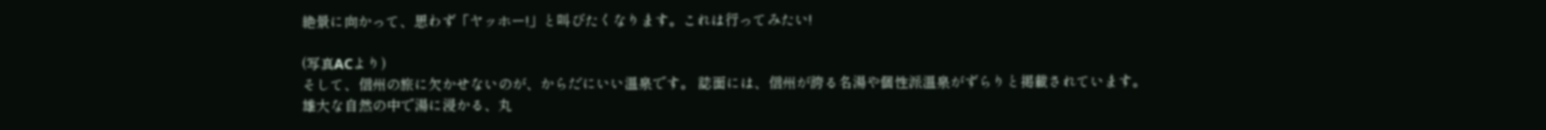絶景に向かって、思わず「ヤッホー!」と叫びたくなります。これは行ってみたい!

(写真ACより)
そして、信州の旅に欠かせないのが、からだにいい温泉です。 誌面には、信州が誇る名湯や個性派温泉がずらりと掲載されています。
雄大な自然の中で湯に浸かる、丸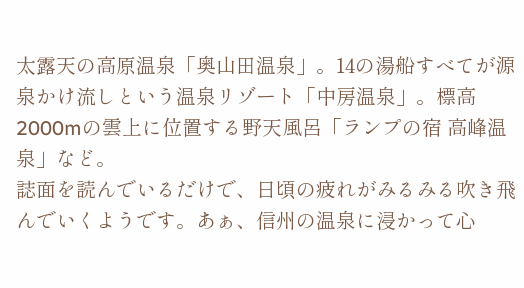太露天の高原温泉「奥山田温泉」。14の湯船すべてが源泉かけ流しという温泉リゾート「中房温泉」。標高2000mの雲上に位置する野天風呂「ランプの宿 高峰温泉」など。
誌面を読んでいるだけで、日頃の疲れがみるみる吹き飛んでいくようです。あぁ、信州の温泉に浸かって心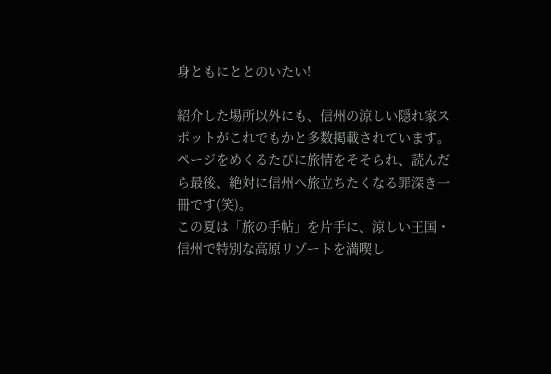身ともにととのいたい!

紹介した場所以外にも、信州の涼しい隠れ家スポットがこれでもかと多数掲載されています。
ページをめくるたびに旅情をそそられ、読んだら最後、絶対に信州へ旅立ちたくなる罪深き一冊です(笑)。
この夏は「旅の手帖」を片手に、涼しい王国・信州で特別な高原リゾートを満喫し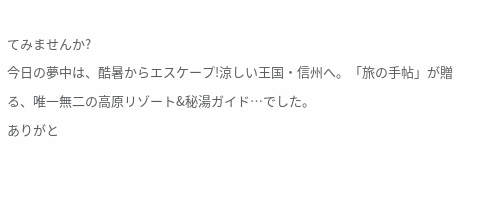てみませんか?
今日の夢中は、酷暑からエスケープ!涼しい王国・信州へ。「旅の手帖」が贈る、唯一無二の高原リゾート&秘湯ガイド…でした。
ありがと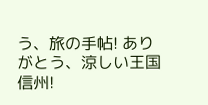う、旅の手帖! ありがとう、涼しい王国 信州!